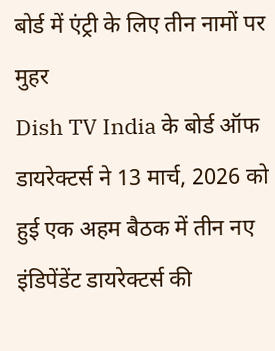बोर्ड में एंट्री के लिए तीन नामों पर मुहर
Dish TV India के बोर्ड ऑफ डायरेक्टर्स ने 13 मार्च, 2026 को हुई एक अहम बैठक में तीन नए इंडिपेंडेंट डायरेक्टर्स की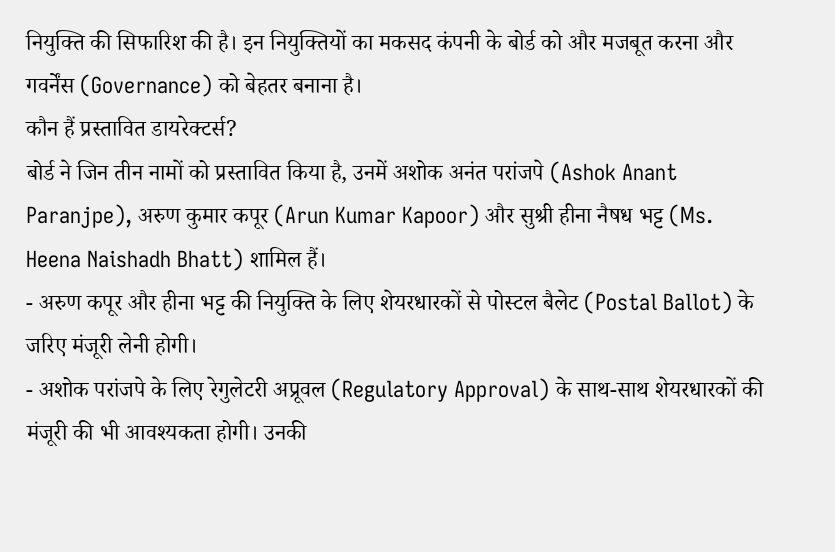नियुक्ति की सिफारिश की है। इन नियुक्तियों का मकसद कंपनी के बोर्ड को और मजबूत करना और गवर्नेंस (Governance) को बेहतर बनाना है।
कौन हैं प्रस्तावित डायरेक्टर्स?
बोर्ड ने जिन तीन नामों को प्रस्तावित किया है, उनमें अशोक अनंत परांजपे (Ashok Anant Paranjpe), अरुण कुमार कपूर (Arun Kumar Kapoor) और सुश्री हीना नैषध भट्ट (Ms. Heena Naishadh Bhatt) शामिल हैं।
- अरुण कपूर और हीना भट्ट की नियुक्ति के लिए शेयरधारकों से पोस्टल बैलेट (Postal Ballot) के जरिए मंजूरी लेनी होगी।
- अशोक परांजपे के लिए रेगुलेटरी अप्रूवल (Regulatory Approval) के साथ-साथ शेयरधारकों की मंजूरी की भी आवश्यकता होगी। उनकी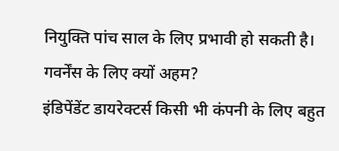नियुक्ति पांच साल के लिए प्रभावी हो सकती है।
गवर्नेंस के लिए क्यों अहम?
इंडिपेंडेंट डायरेक्टर्स किसी भी कंपनी के लिए बहुत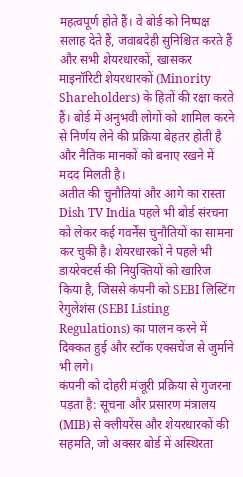महत्वपूर्ण होते हैं। वे बोर्ड को निष्पक्ष सलाह देते हैं, जवाबदेही सुनिश्चित करते हैं और सभी शेयरधारकों, खासकर माइनॉरिटी शेयरधारकों (Minority Shareholders) के हितों की रक्षा करते हैं। बोर्ड में अनुभवी लोगों को शामिल करने से निर्णय लेने की प्रक्रिया बेहतर होती है और नैतिक मानकों को बनाए रखने में मदद मिलती है।
अतीत की चुनौतियां और आगे का रास्ता
Dish TV India पहले भी बोर्ड संरचना को लेकर कई गवर्नेंस चुनौतियों का सामना कर चुकी है। शेयरधारकों ने पहले भी डायरेक्टर्स की नियुक्तियों को खारिज किया है, जिससे कंपनी को SEBI लिस्टिंग रेगुलेशंस (SEBI Listing Regulations) का पालन करने में दिक्कत हुई और स्टॉक एक्सचेंज से जुर्माने भी लगे।
कंपनी को दोहरी मंजूरी प्रक्रिया से गुजरना पड़ता है: सूचना और प्रसारण मंत्रालय (MIB) से क्लीयरेंस और शेयरधारकों की सहमति, जो अक्सर बोर्ड में अस्थिरता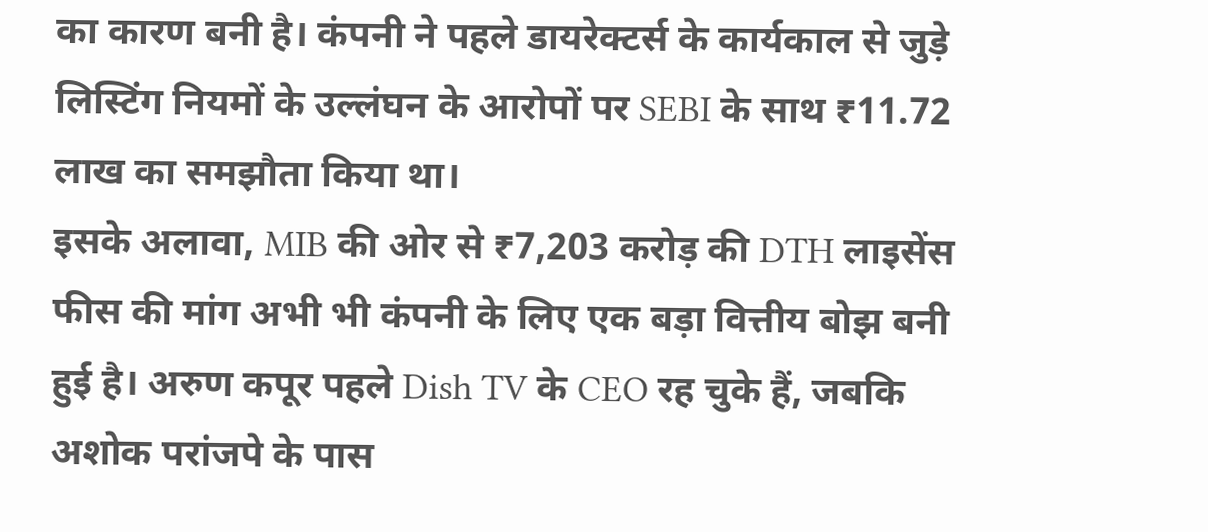का कारण बनी है। कंपनी ने पहले डायरेक्टर्स के कार्यकाल से जुड़े लिस्टिंग नियमों के उल्लंघन के आरोपों पर SEBI के साथ ₹11.72 लाख का समझौता किया था।
इसके अलावा, MIB की ओर से ₹7,203 करोड़ की DTH लाइसेंस फीस की मांग अभी भी कंपनी के लिए एक बड़ा वित्तीय बोझ बनी हुई है। अरुण कपूर पहले Dish TV के CEO रह चुके हैं, जबकि अशोक परांजपे के पास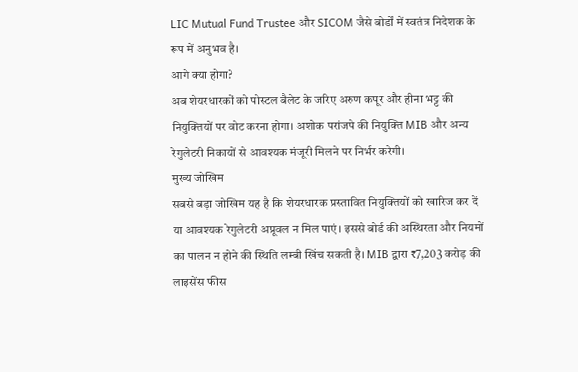LIC Mutual Fund Trustee और SICOM जैसे बोर्डों में स्वतंत्र निदेशक के रूप में अनुभव है।
आगे क्या होगा?
अब शेयरधारकों को पोस्टल बैलेट के जरिए अरुण कपूर और हीना भट्ट की नियुक्तियों पर वोट करना होगा। अशोक परांजपे की नियुक्ति MIB और अन्य रेगुलेटरी निकायों से आवश्यक मंजूरी मिलने पर निर्भर करेगी।
मुख्य जोखिम
सबसे बड़ा जोखिम यह है कि शेयरधारक प्रस्तावित नियुक्तियों को खारिज कर दें या आवश्यक रेगुलेटरी अप्रूवल न मिल पाएं। इससे बोर्ड की अस्थिरता और नियमों का पालन न होने की स्थिति लम्बी खिंच सकती है। MIB द्वारा ₹7,203 करोड़ की लाइसेंस फीस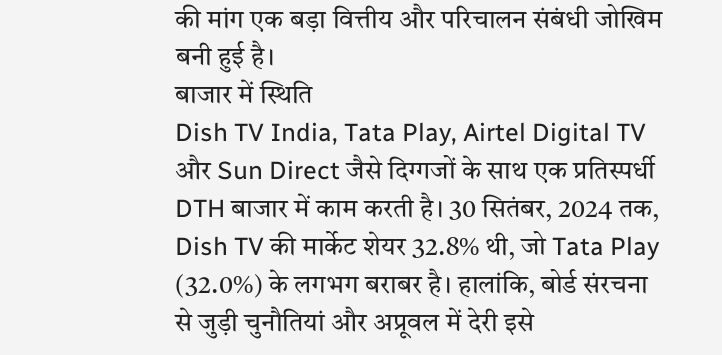की मांग एक बड़ा वित्तीय और परिचालन संबंधी जोखिम बनी हुई है।
बाजार में स्थिति
Dish TV India, Tata Play, Airtel Digital TV और Sun Direct जैसे दिग्गजों के साथ एक प्रतिस्पर्धी DTH बाजार में काम करती है। 30 सितंबर, 2024 तक, Dish TV की मार्केट शेयर 32.8% थी, जो Tata Play (32.0%) के लगभग बराबर है। हालांकि, बोर्ड संरचना से जुड़ी चुनौतियां और अप्रूवल में देरी इसे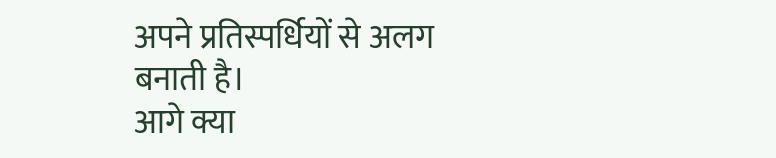अपने प्रतिस्पर्धियों से अलग बनाती है।
आगे क्या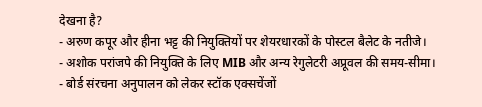देखना है?
- अरुण कपूर और हीना भट्ट की नियुक्तियों पर शेयरधारकों के पोस्टल बैलेट के नतीजे।
- अशोक परांजपे की नियुक्ति के लिए MIB और अन्य रेगुलेटरी अप्रूवल की समय-सीमा।
- बोर्ड संरचना अनुपालन को लेकर स्टॉक एक्सचेंजों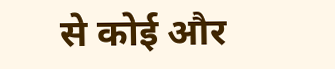से कोई और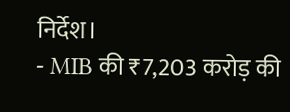निर्देश।
- MIB की ₹7,203 करोड़ की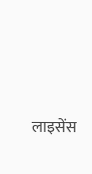लाइसेंस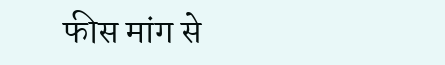फीस मांग से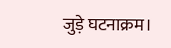जुड़े घटनाक्रम।